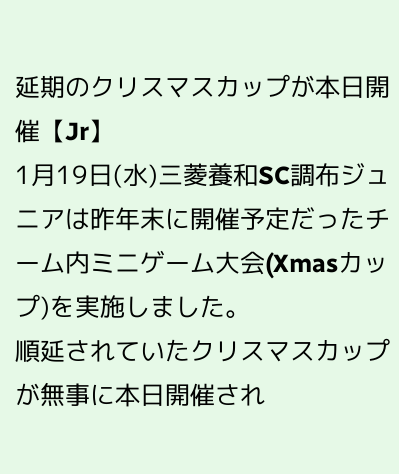延期のクリスマスカップが本日開催【Jr】
1月19日(水)三菱養和SC調布ジュニアは昨年末に開催予定だったチーム内ミニゲーム大会(Xmasカップ)を実施しました。
順延されていたクリスマスカップが無事に本日開催され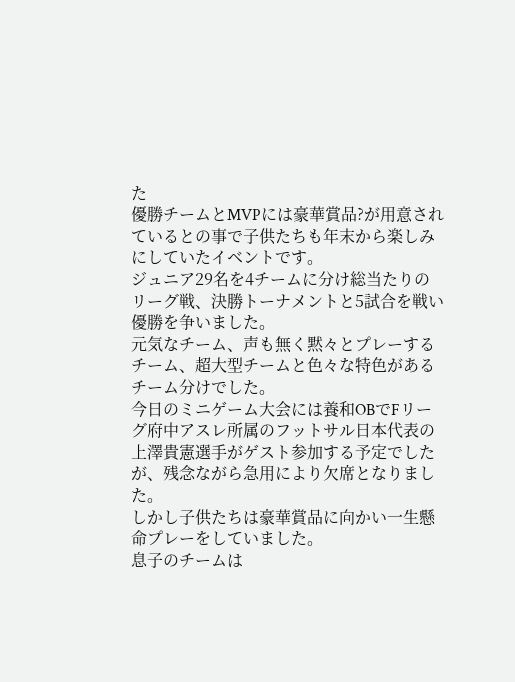た
優勝チームとMVPには豪華賞品?が用意されているとの事で子供たちも年末から楽しみにしていたイベントです。
ジュニア29名を4チームに分け総当たりのリーグ戦、決勝トーナメントと5試合を戦い優勝を争いました。
元気なチーム、声も無く黙々とプレーするチーム、超大型チームと色々な特色があるチーム分けでした。
今日のミニゲーム大会には養和OBでFリーグ府中アスレ所属のフットサル日本代表の上澤貴憲選手がゲスト参加する予定でしたが、残念ながら急用により欠席となりました。
しかし子供たちは豪華賞品に向かい一生懸命プレーをしていました。
息子のチームは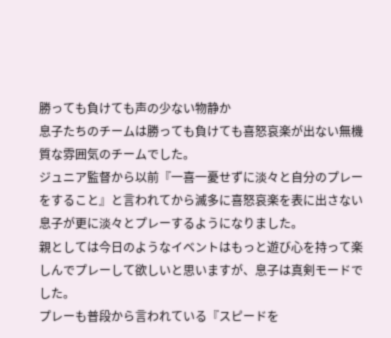勝っても負けても声の少ない物静か
息子たちのチームは勝っても負けても喜怒哀楽が出ない無機質な雰囲気のチームでした。
ジュニア監督から以前『一喜一憂せずに淡々と自分のプレーをすること』と言われてから滅多に喜怒哀楽を表に出さない息子が更に淡々とプレーするようになりました。
親としては今日のようなイベントはもっと遊び心を持って楽しんでプレーして欲しいと思いますが、息子は真剣モードでした。
プレーも普段から言われている『スピードを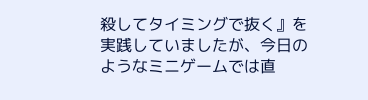殺してタイミングで抜く』を実践していましたが、今日のようなミニゲームでは直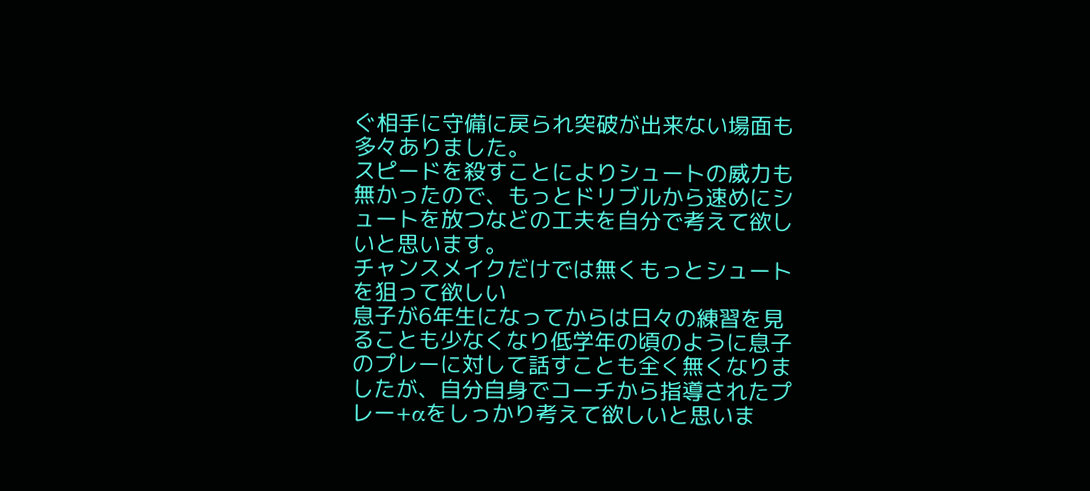ぐ相手に守備に戻られ突破が出来ない場面も多々ありました。
スピードを殺すことによりシュートの威力も無かったので、もっとドリブルから速めにシュートを放つなどの工夫を自分で考えて欲しいと思います。
チャンスメイクだけでは無くもっとシュートを狙って欲しい
息子が6年生になってからは日々の練習を見ることも少なくなり低学年の頃のように息子のプレーに対して話すことも全く無くなりましたが、自分自身でコーチから指導されたプレー+αをしっかり考えて欲しいと思いま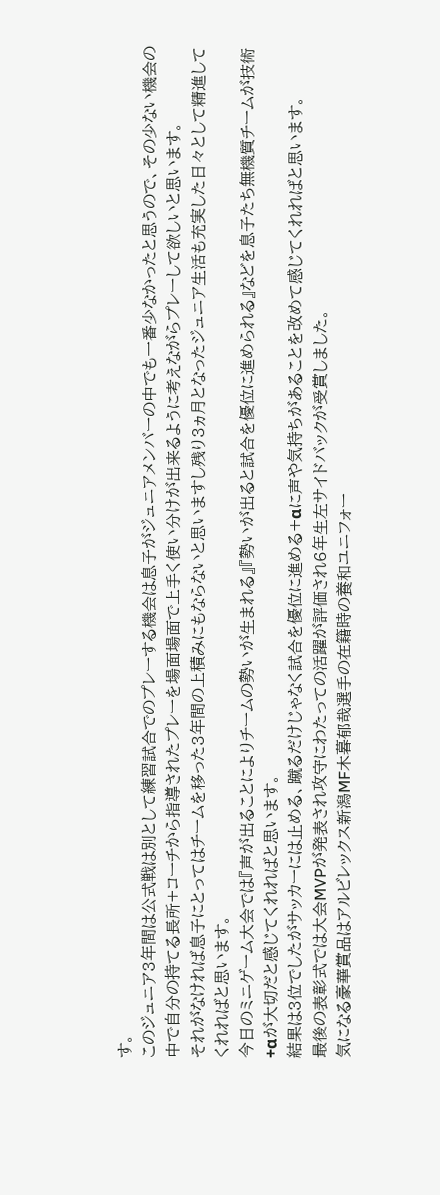す。
このジュニア3年間は公式戦は別として練習試合でのプレーする機会は息子がジュニアメンバーの中でも一番少なかったと思うので、その少ない機会の中で自分の持てる長所+コーチから指導されたプレーを場面場面で上手く使い分けが出来るように考えながらプレーして欲しいと思います。
それがなければ息子にとってはチームを移った3年間の上積みにもならないと思いますし残り3ヵ月となったジュニア生活も充実した日々として精進してくれればと思います。
今日のミニゲーム大会では『声が出ることによりチームの勢いが生まれる』『勢いが出ると試合を優位に進められる』などを息子たち無機質チームが技術+αが大切だと感じてくれればと思います。
結果は3位でしたがサッカーには止める、蹴るだけじゃなく試合を優位に進める+αに声や気持ちがあることを改めて感じてくれればと思います。
最後の表彰式では大会MVPが発表され攻守にわたっての活躍が評価され6年生左サイドバックが受賞しました。
気になる豪華賞品はアルビレックス新潟MF木暮郁哉選手の在籍時の養和ユニフォー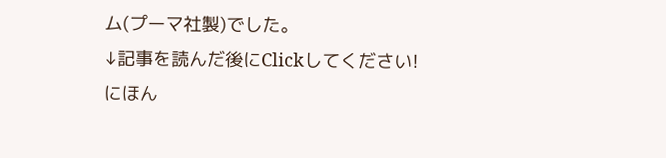ム(プーマ社製)でした。
↓記事を読んだ後にClickしてください!
にほん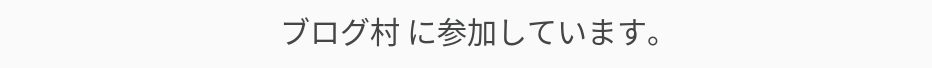ブログ村 に参加しています。